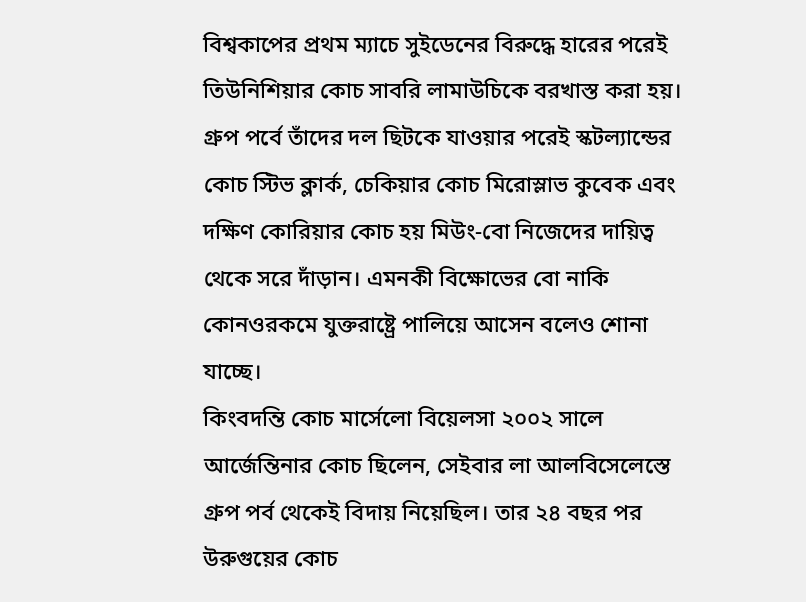বিশ্বকাপের প্রথম ম্যাচে সুইডেনের বিরুদ্ধে হারের পরেই তিউনিশিয়ার কোচ সাবরি লামাউচিকে বরখাস্ত করা হয়।
গ্রুপ পর্বে তাঁদের দল ছিটকে যাওয়ার পরেই স্কটল্যান্ডের কোচ স্টিভ ক্লার্ক, চেকিয়ার কোচ মিরোস্লাভ কুবেক এবং দক্ষিণ কোরিয়ার কোচ হয় মিউং-বো নিজেদের দায়িত্ব থেকে সরে দাঁড়ান। এমনকী বিক্ষোভের বো নাকি কোনওরকমে যুক্তরাষ্ট্রে পালিয়ে আসেন বলেও শোনা যাচ্ছে।
কিংবদন্তি কোচ মার্সেলো বিয়েলসা ২০০২ সালে আর্জেন্তিনার কোচ ছিলেন, সেইবার লা আলবিসেলেস্তে গ্রুপ পর্ব থেকেই বিদায় নিয়েছিল। তার ২৪ বছর পর উরুগুয়ের কোচ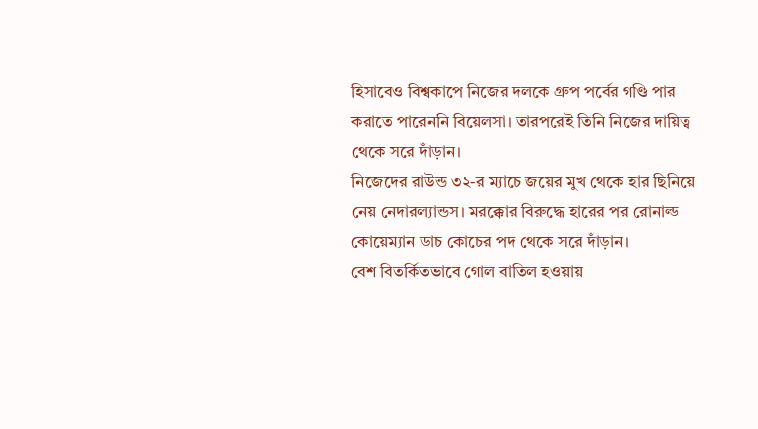হিসাবেও বিশ্বকাপে নিজের দলকে গ্রুপ পর্বের গণ্ডি পার করাতে পারেননি বিয়েলসা। তারপরেই তিনি নিজের দায়িত্ব থেকে সরে দাঁড়ান।
নিজেদের রাউন্ড ৩২-র ম্যাচে জয়ের মুখ থেকে হার ছিনিয়ে নেয় নেদারল্যান্ডস। মরক্কোর বিরুদ্ধে হারের পর রোনাল্ড কোয়েম্যান ডাচ কোচের পদ থেকে সরে দাঁড়ান।
বেশ বিতর্কিতভাবে গোল বাতিল হওয়ায়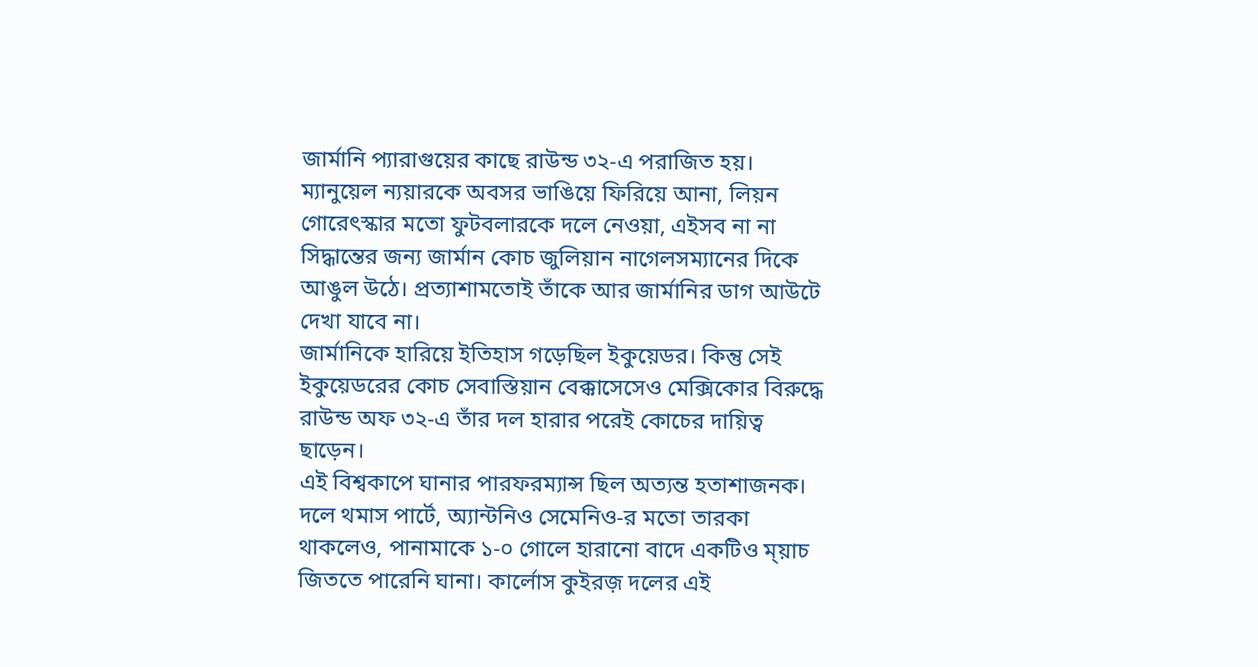জার্মানি প্যারাগুয়ের কাছে রাউন্ড ৩২-এ পরাজিত হয়। ম্যানুয়েল ন্যয়ারকে অবসর ভাঙিয়ে ফিরিয়ে আনা, লিয়ন গোরেৎস্কার মতো ফুটবলারকে দলে নেওয়া, এইসব না না সিদ্ধান্তের জন্য জার্মান কোচ জুলিয়ান নাগেলসম্যানের দিকে আঙুল উঠে। প্রত্যাশামতোই তাঁকে আর জার্মানির ডাগ আউটে দেখা যাবে না।
জার্মানিকে হারিয়ে ইতিহাস গড়েছিল ইকুয়েডর। কিন্তু সেই ইকুয়েডরের কোচ সেবাস্তিয়ান বেক্কাসেসেও মেক্সিকোর বিরুদ্ধে রাউন্ড অফ ৩২-এ তাঁর দল হারার পরেই কোচের দায়িত্ব ছাড়েন।
এই বিশ্বকাপে ঘানার পারফরম্যান্স ছিল অত্যন্ত হতাশাজনক। দলে থমাস পার্টে, অ্যান্টনিও সেমেনিও-র মতো তারকা থাকলেও, পানামাকে ১-০ গোলে হারানো বাদে একটিও ম্য়াচ জিততে পারেনি ঘানা। কার্লোস কুইরজ় দলের এই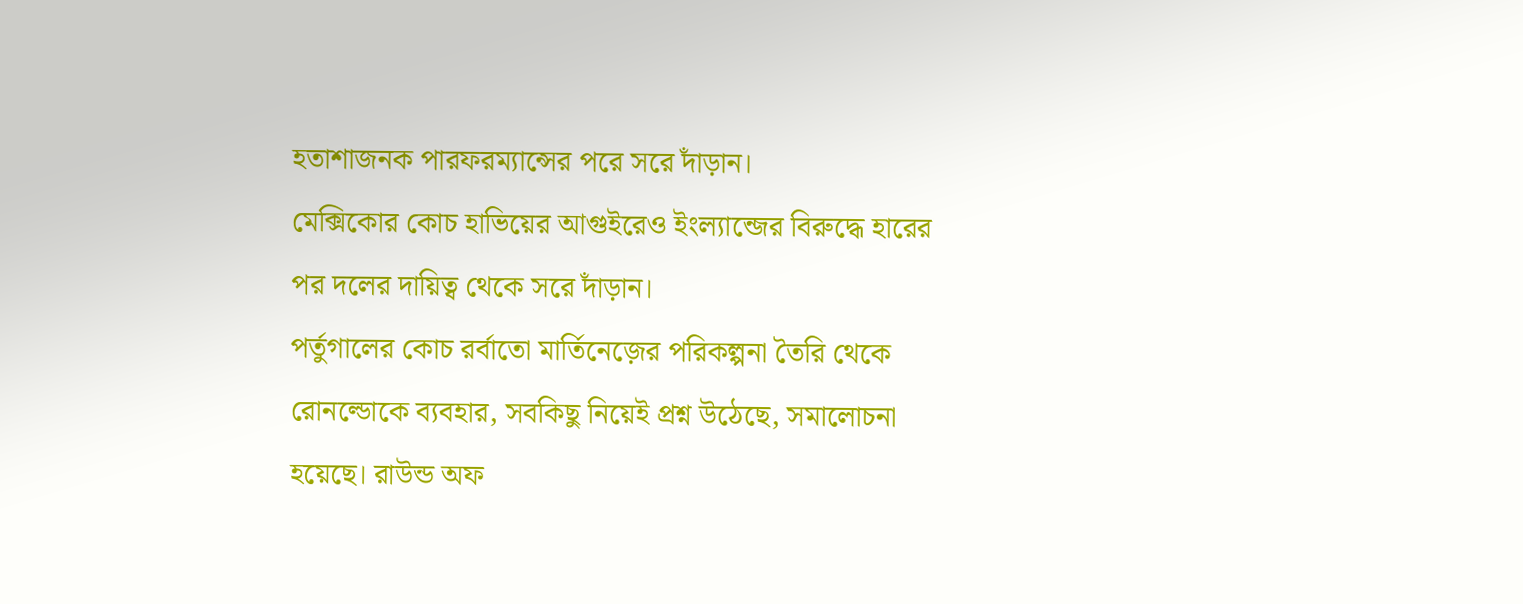হতাশাজনক পারফরম্যান্সের পরে সরে দাঁড়ান।
মেক্সিকোর কোচ হাভিয়ের আগুইরেও ইংল্যান্জের বিরুদ্ধে হারের পর দলের দায়িত্ব থেকে সরে দাঁড়ান।
পর্তুগালের কোচ রর্বাতো মার্তিনেজ়ের পরিকল্পনা তৈরি থেকে রোনল্ডোকে ব্যবহার, সবকিছু নিয়েই প্রশ্ন উঠেছে, সমালোচনা হয়েছে। রাউন্ড অফ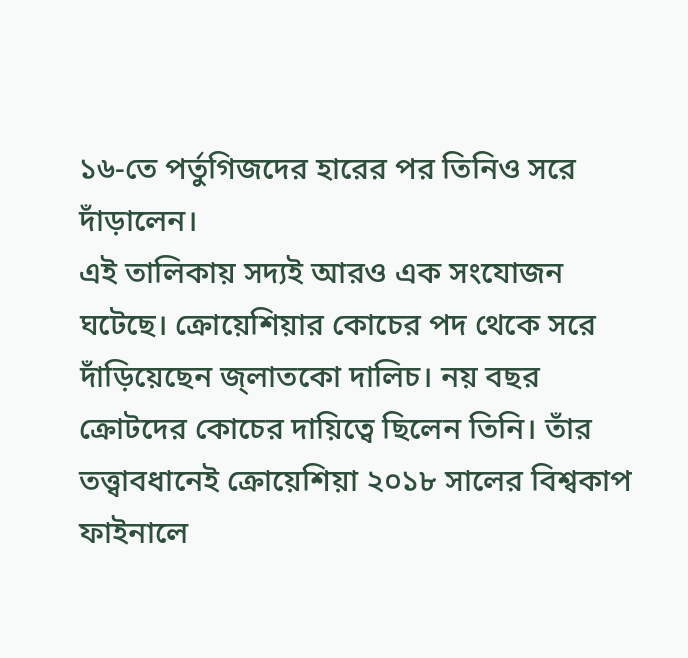১৬-তে পর্তুগিজদের হারের পর তিনিও সরে দাঁড়ালেন।
এই তালিকায় সদ্যই আরও এক সংযোজন ঘটেছে। ক্রোয়েশিয়ার কোচের পদ থেকে সরে দাঁড়িয়েছেন জ্লাতকো দালিচ। নয় বছর ক্রোটদের কোচের দায়িত্বে ছিলেন তিনি। তাঁর তত্ত্বাবধানেই ক্রোয়েশিয়া ২০১৮ সালের বিশ্বকাপ ফাইনালে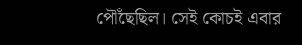পৌঁছেছিল। সেই কোচই এবার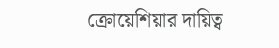ক্রোয়েশিয়ার দায়িত্ব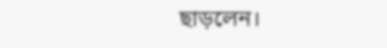ছাড়লেন।